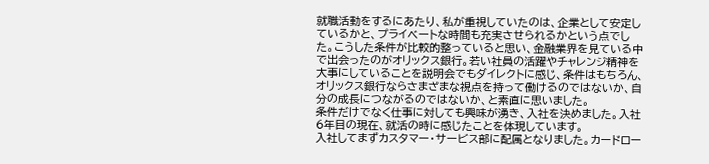就職活動をするにあたり、私が重視していたのは、企業として安定しているかと、プライベートな時間も充実させられるかという点でした。こうした条件が比較的整っていると思い、金融業界を見ている中で出会ったのがオリックス銀行。若い社員の活躍やチャレンジ精神を大事にしていることを説明会でもダイレクトに感じ、条件はもちろん、オリックス銀行ならさまざまな視点を持って働けるのではないか、自分の成長につながるのではないか、と素直に思いました。
条件だけでなく仕事に対しても興味が湧き、入社を決めました。入社6年目の現在、就活の時に感じたことを体現しています。
入社してまずカスタマー・サービス部に配属となりました。カードロー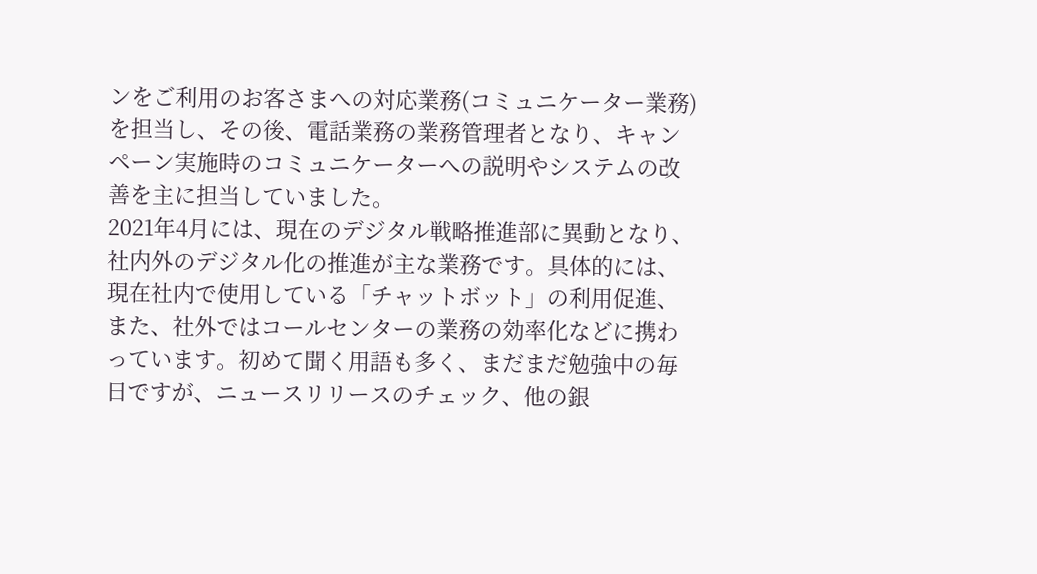ンをご利用のお客さまへの対応業務(コミュニケーター業務)を担当し、その後、電話業務の業務管理者となり、キャンペーン実施時のコミュニケーターへの説明やシステムの改善を主に担当していました。
2021年4月には、現在のデジタル戦略推進部に異動となり、社内外のデジタル化の推進が主な業務です。具体的には、現在社内で使用している「チャットボット」の利用促進、また、社外ではコールセンターの業務の効率化などに携わっています。初めて聞く用語も多く、まだまだ勉強中の毎日ですが、ニュースリリースのチェック、他の銀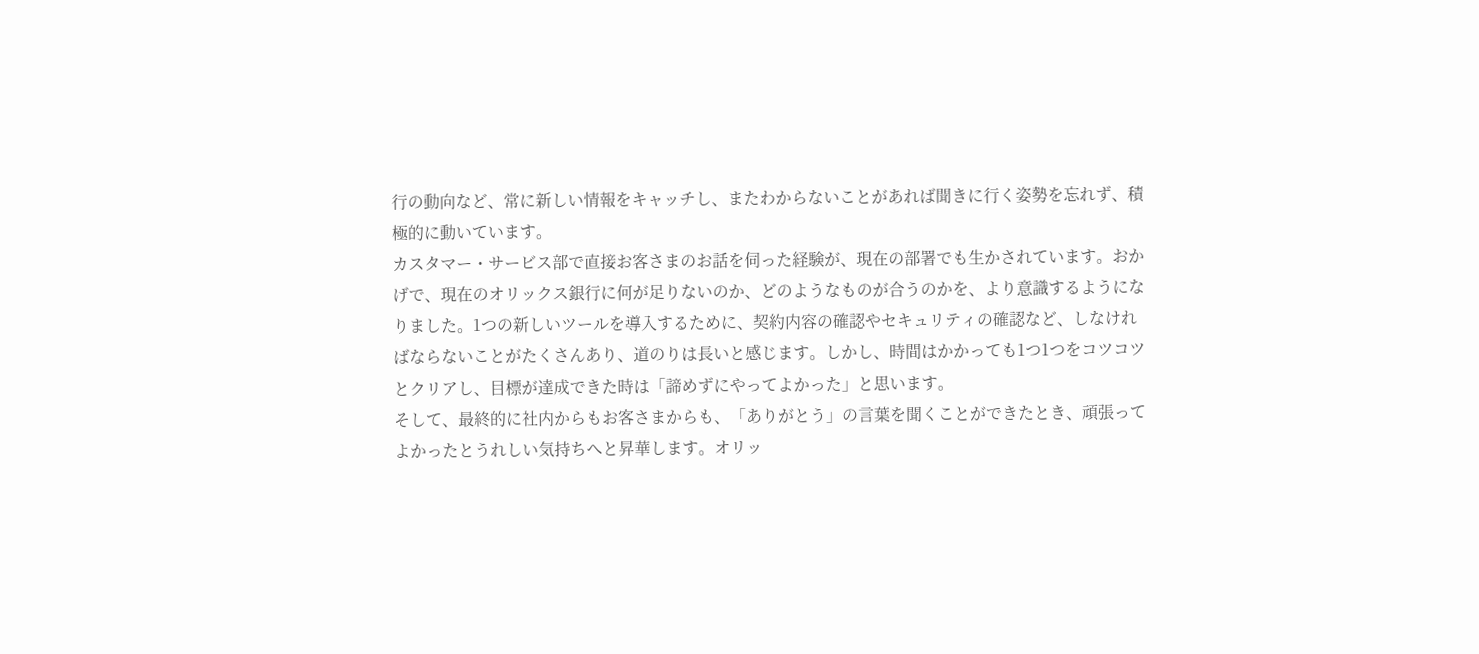行の動向など、常に新しい情報をキャッチし、またわからないことがあれば聞きに行く姿勢を忘れず、積極的に動いています。
カスタマー・サービス部で直接お客さまのお話を伺った経験が、現在の部署でも生かされています。おかげで、現在のオリックス銀行に何が足りないのか、どのようなものが合うのかを、より意識するようになりました。1つの新しいツールを導入するために、契約内容の確認やセキュリティの確認など、しなければならないことがたくさんあり、道のりは長いと感じます。しかし、時間はかかっても1つ1つをコツコツとクリアし、目標が達成できた時は「諦めずにやってよかった」と思います。
そして、最終的に社内からもお客さまからも、「ありがとう」の言葉を聞くことができたとき、頑張ってよかったとうれしい気持ちへと昇華します。オリッ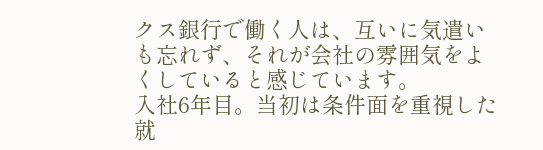クス銀行で働く人は、互いに気遣いも忘れず、それが会社の雰囲気をよくしていると感じています。
入社6年目。当初は条件面を重視した就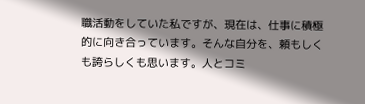職活動をしていた私ですが、現在は、仕事に積極的に向き合っています。そんな自分を、頼もしくも誇らしくも思います。人とコミ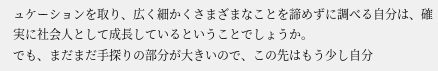ュケーションを取り、広く細かくさまざまなことを諦めずに調べる自分は、確実に社会人として成長しているということでしょうか。
でも、まだまだ手探りの部分が大きいので、この先はもう少し自分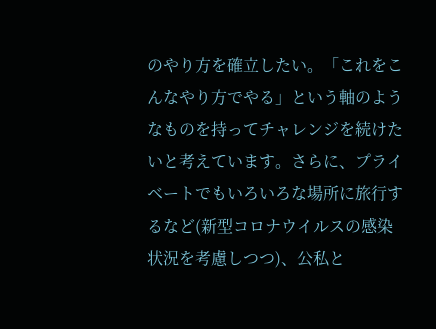のやり方を確立したい。「これをこんなやり方でやる」という軸のようなものを持ってチャレンジを続けたいと考えています。さらに、プライベートでもいろいろな場所に旅行するなど(新型コロナウイルスの感染状況を考慮しつつ)、公私と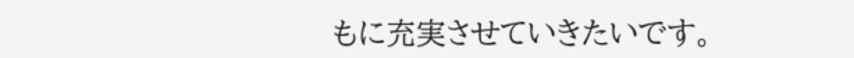もに充実させていきたいです。